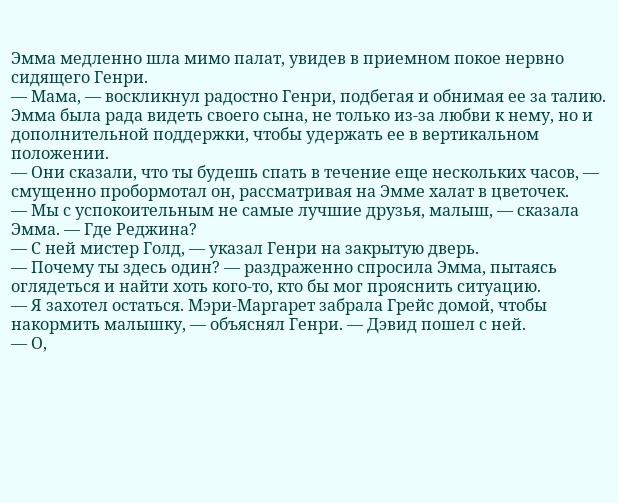Эмма медленно шла мимо палат, увидев в приемном покое нервно сидящего Генри.
— Мама, — воскликнул радостно Генри, подбегая и обнимая ее за талию. Эмма была рада видеть своего сына, не только из-за любви к нему, но и дополнительной поддержки, чтобы удержать ее в вертикальном положении.
— Они сказали, что ты будешь спать в течение еще нескольких часов, — смущенно пробормотал он, рассматривая на Эмме халат в цветочек.
— Мы с успокоительным не самые лучшие друзья, малыш, — сказала Эмма. — Где Реджина?
— С ней мистер Голд, — указал Генри на закрытую дверь.
— Почему ты здесь один? — раздраженно спросила Эмма, пытаясь оглядеться и найти хоть кого-то, кто бы мог прояснить ситуацию.
— Я захотел остаться. Мэри-Маргарет забрала Грейс домой, чтобы накормить малышку, — объяснял Генри. — Дэвид пошел с ней.
— О,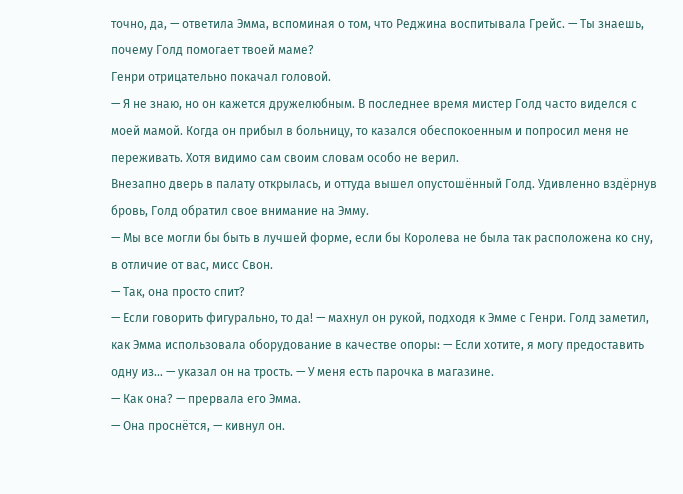точно, да, — ответила Эмма, вспоминая о том, что Реджина воспитывала Грейс. — Ты знаешь, почему Голд помогает твоей маме?
Генри отрицательно покачал головой.
— Я не знаю, но он кажется дружелюбным. В последнее время мистер Голд часто виделся с моей мамой. Когда он прибыл в больницу, то казался обеспокоенным и попросил меня не переживать. Хотя видимо сам своим словам особо не верил.
Внезапно дверь в палату открылась, и оттуда вышел опустошённый Голд. Удивленно вздёрнув бровь, Голд обратил свое внимание на Эмму.
— Мы все могли бы быть в лучшей форме, если бы Королева не была так расположена ко сну, в отличие от вас, мисс Свон.
— Так, она просто спит?
— Если говорить фигурально, то да! — махнул он рукой, подходя к Эмме с Генри. Голд заметил, как Эмма использовала оборудование в качестве опоры: — Если хотите, я могу предоставить одну из… — указал он на трость. — У меня есть парочка в магазине.
— Как она? — прервала его Эмма.
— Она проснётся, — кивнул он.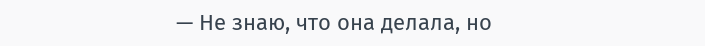— Не знаю, что она делала, но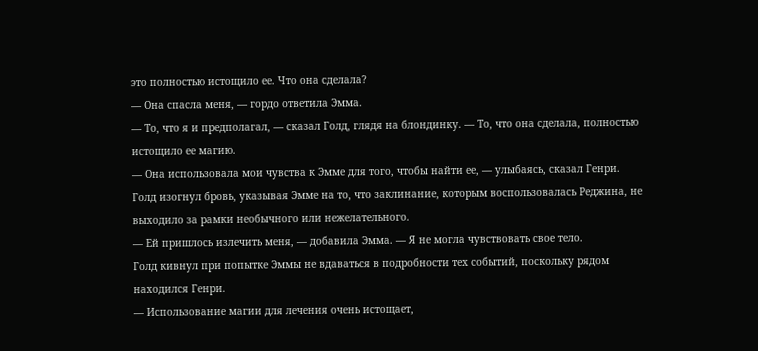это полностью истощило ее. Что она сделала?
— Она спасла меня, — гордо ответила Эмма.
— То, что я и предполагал, — сказал Голд, глядя на блондинку. — То, что она сделала, полностью истощило ее магию.
— Она использовала мои чувства к Эмме для того, чтобы найти ее, — улыбаясь, сказал Генри.
Голд изогнул бровь, указывая Эмме на то, что заклинание, которым воспользовалась Реджина, не выходило за рамки необычного или нежелательного.
— Ей пришлось излечить меня, — добавила Эмма. — Я не могла чувствовать свое тело.
Голд кивнул при попытке Эммы не вдаваться в подробности тех событий, поскольку рядом находился Генри.
— Использование магии для лечения очень истощает,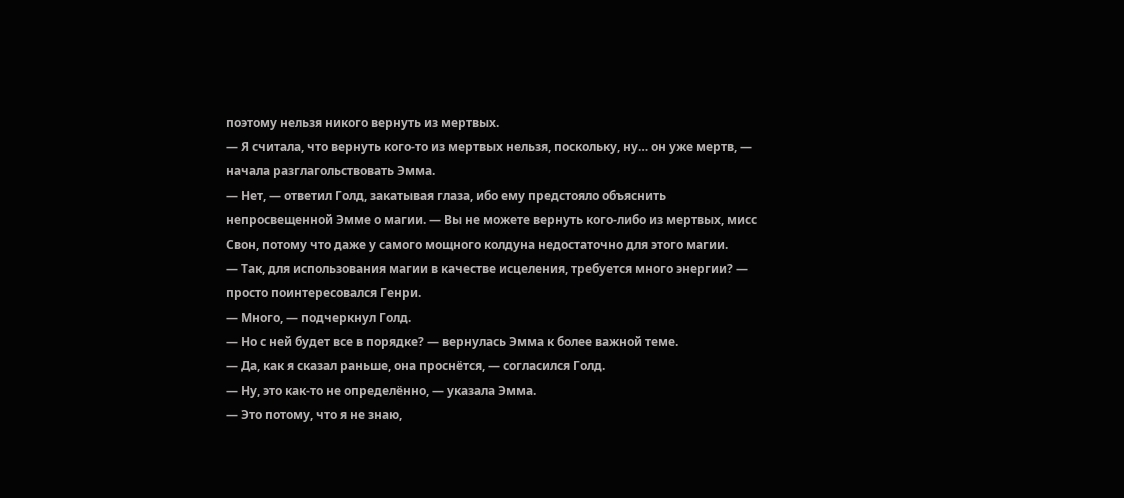поэтому нельзя никого вернуть из мертвых.
— Я считала, что вернуть кого-то из мертвых нельзя, поскольку, ну… он уже мертв, — начала разглагольствовать Эмма.
— Нет, — ответил Голд, закатывая глаза, ибо ему предстояло объяснить непросвещенной Эмме о магии. — Вы не можете вернуть кого-либо из мертвых, мисс Свон, потому что даже у самого мощного колдуна недостаточно для этого магии.
— Так, для использования магии в качестве исцеления, требуется много энергии? — просто поинтересовался Генри.
— Много, — подчеркнул Голд.
— Но с ней будет все в порядке? — вернулась Эмма к более важной теме.
— Да, как я сказал раньше, она проснётся, — согласился Голд.
— Ну, это как-то не определённо, — указала Эмма.
— Это потому, что я не знаю,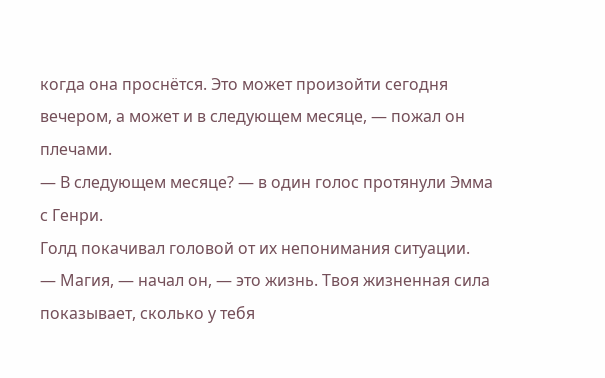когда она проснётся. Это может произойти сегодня вечером, а может и в следующем месяце, — пожал он плечами.
— В следующем месяце? — в один голос протянули Эмма с Генри.
Голд покачивал головой от их непонимания ситуации.
— Магия, — начал он, — это жизнь. Твоя жизненная сила показывает, сколько у тебя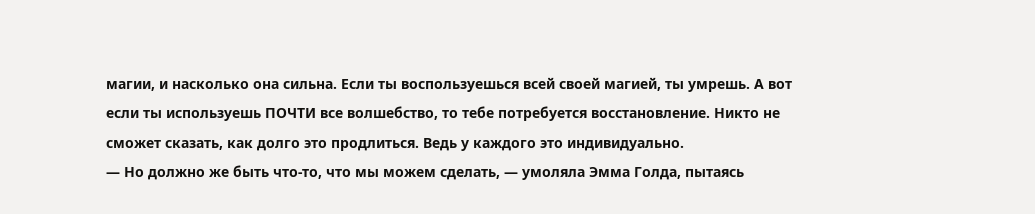магии, и насколько она сильна. Если ты воспользуешься всей своей магией, ты умрешь. А вот если ты используешь ПОЧТИ все волшебство, то тебе потребуется восстановление. Никто не сможет сказать, как долго это продлиться. Ведь у каждого это индивидуально.
— Но должно же быть что-то, что мы можем сделать, — умоляла Эмма Голда, пытаясь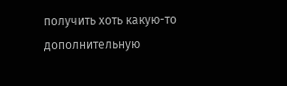получить хоть какую-то дополнительную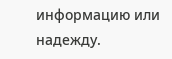информацию или надежду.